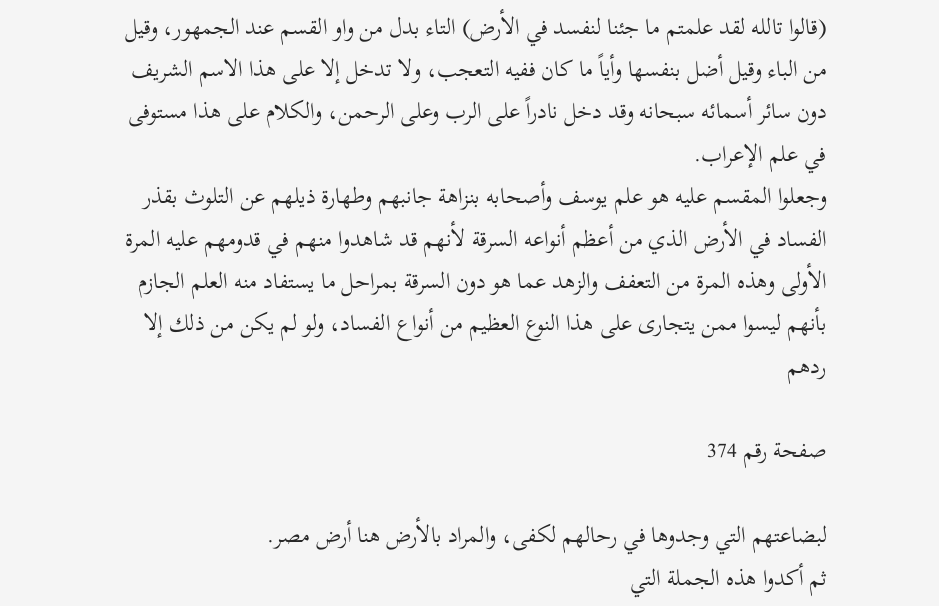(قالوا تالله لقد علمتم ما جئنا لنفسد في الأرض) التاء بدل من واو القسم عند الجمهور، وقيل من الباء وقيل أضل بنفسها وأياً ما كان ففيه التعجب، ولا تدخل إلا على هذا الاسم الشريف دون سائر أسمائه سبحانه وقد دخل نادراً على الرب وعلى الرحمن، والكلام على هذا مستوفى في علم الإعراب.
وجعلوا المقسم عليه هو علم يوسف وأصحابه بنزاهة جانبهم وطهارة ذيلهم عن التلوث بقذر الفساد في الأرض الذي من أعظم أنواعه السرقة لأنهم قد شاهدوا منهم في قدومهم عليه المرة الأولى وهذه المرة من التعفف والزهد عما هو دون السرقة بمراحل ما يستفاد منه العلم الجازم بأنهم ليسوا ممن يتجارى على هذا النوع العظيم من أنواع الفساد، ولو لم يكن من ذلك إلا ردهم

صفحة رقم 374

لبضاعتهم التي وجدوها في رحالهم لكفى، والمراد بالأرض هنا أرض مصر.
ثم أكدوا هذه الجملة التي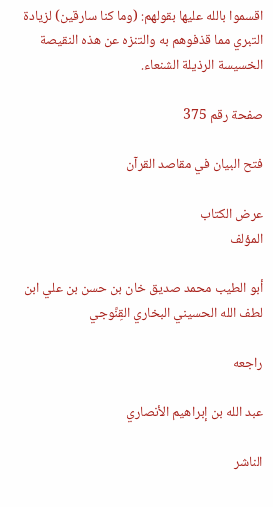اقسموا بالله عليها بقولهم: (وما كنا سارقين) لزيادة التبري مما قذفوهم به والتنزه عن هذه النقيصة الخسيسة الرذيلة الشنعاء.

صفحة رقم 375

فتح البيان في مقاصد القرآن

عرض الكتاب
المؤلف

أبو الطيب محمد صديق خان بن حسن بن علي ابن لطف الله الحسيني البخاري القِنَّوجي

راجعه

عبد الله بن إبراهيم الأنصاري

الناشر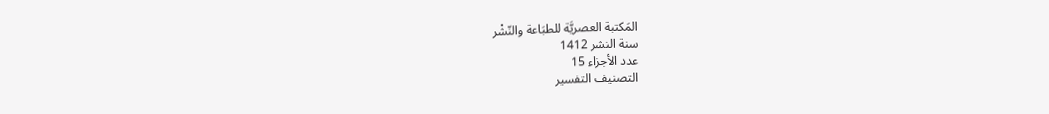المَكتبة العصريَّة للطبَاعة والنّشْر
سنة النشر 1412
عدد الأجزاء 15
التصنيف التفسير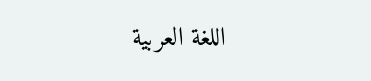اللغة العربية